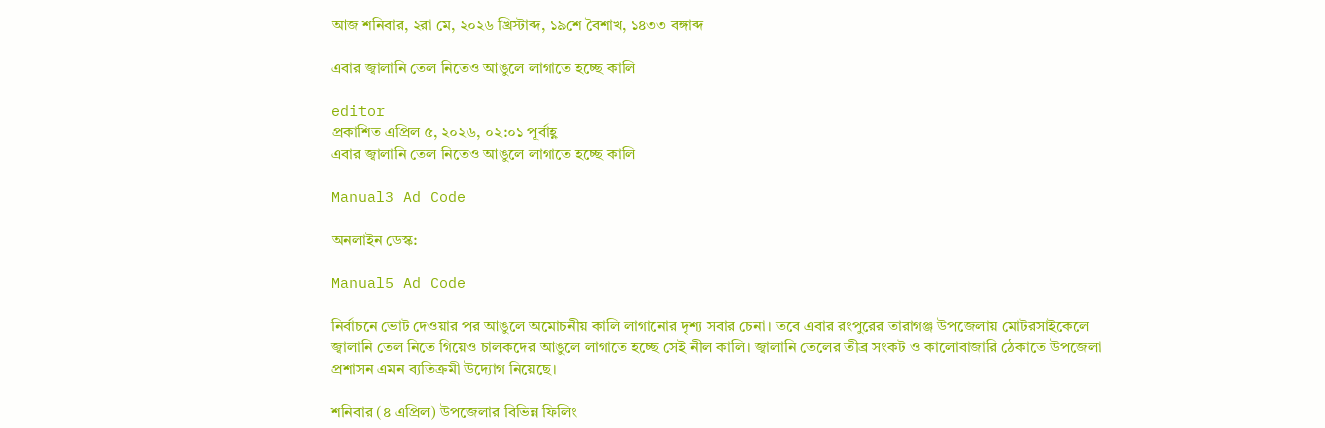আজ শনিবার, ২রা মে, ২০২৬ খ্রিস্টাব্দ, ১৯শে বৈশাখ, ১৪৩৩ বঙ্গাব্দ

এবার জ্বালানি তেল নিতেও আঙুলে লাগাতে হচ্ছে কালি

editor
প্রকাশিত এপ্রিল ৫, ২০২৬, ০২:০১ পূর্বাহ্ণ
এবার জ্বালানি তেল নিতেও আঙুলে লাগাতে হচ্ছে কালি

Manual3 Ad Code

অনলাইন ডেস্ক:

Manual5 Ad Code

নির্বাচনে ভোট দেওয়ার পর আঙুলে অমোচনীয় কালি লাগানোর দৃশ্য সবার চেনা। তবে এবার রংপুরের তারাগঞ্জ উপজেলায় মোটরসাইকেলে জ্বালানি তেল নিতে গিয়েও চালকদের আঙুলে লাগাতে হচ্ছে সেই নীল কালি। জ্বালানি তেলের তীব্র সংকট ও কালোবাজারি ঠেকাতে উপজেলা প্রশাসন এমন ব্যতিক্রমী উদ্যোগ নিয়েছে।

শনিবার (৪ এপ্রিল) উপজেলার বিভিন্ন ফিলিং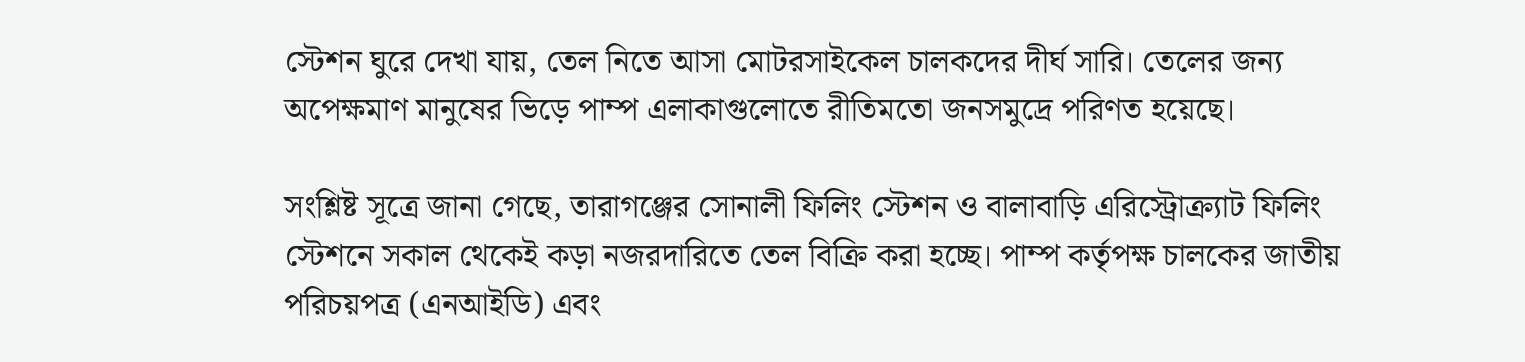স্টেশন ঘুরে দেখা যায়, তেল নিতে আসা মোটরসাইকেল চালকদের দীর্ঘ সারি। তেলের জন্য অপেক্ষমাণ মানুষের ভিড়ে পাম্প এলাকাগুলোতে রীতিমতো জনসমুদ্রে পরিণত হয়েছে।

সংশ্লিষ্ট সূত্রে জানা গেছে, তারাগঞ্জের সোনালী ফিলিং স্টেশন ও বালাবাড়ি এরিস্ট্রোক্র্যাট ফিলিং স্টেশনে সকাল থেকেই কড়া নজরদারিতে তেল বিক্রি করা হচ্ছে। পাম্প কর্তৃপক্ষ চালকের জাতীয় পরিচয়পত্র (এনআইডি) এবং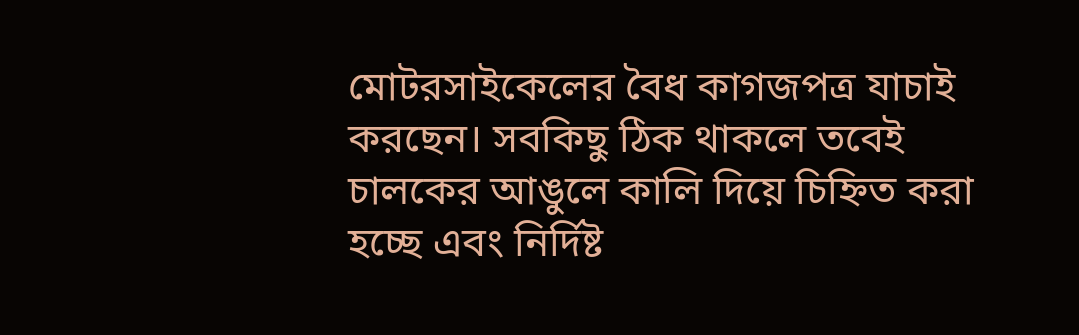মোটরসাইকেলের বৈধ কাগজপত্র যাচাই করছেন। সবকিছু ঠিক থাকলে তবেই চালকের আঙুলে কালি দিয়ে চিহ্নিত করা হচ্ছে এবং নির্দিষ্ট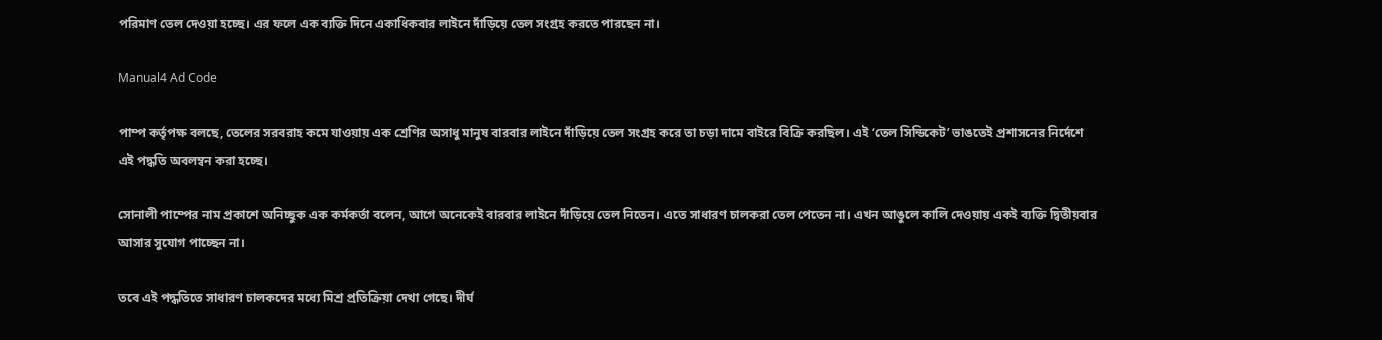পরিমাণ তেল দেওয়া হচ্ছে। এর ফলে এক ব্যক্তি দিনে একাধিকবার লাইনে দাঁড়িয়ে তেল সংগ্রহ করতে পারছেন না।

Manual4 Ad Code

পাম্প কর্তৃপক্ষ বলছে, তেলের সরবরাহ কমে যাওয়ায় এক শ্রেণির অসাধু মানুষ বারবার লাইনে দাঁড়িয়ে তেল সংগ্রহ করে তা চড়া দামে বাইরে বিক্রি করছিল। এই ‘তেল সিন্ডিকেট’ ভাঙতেই প্রশাসনের নির্দেশে এই পদ্ধতি অবলম্বন করা হচ্ছে।

সোনালী পাম্পের নাম প্রকাশে অনিচ্ছুক এক কর্মকর্তা বলেন, আগে অনেকেই বারবার লাইনে দাঁড়িয়ে তেল নিতেন। এতে সাধারণ চালকরা তেল পেতেন না। এখন আঙুলে কালি দেওয়ায় একই ব্যক্তি দ্বিতীয়বার আসার সুযোগ পাচ্ছেন না।

তবে এই পদ্ধতিতে সাধারণ চালকদের মধ্যে মিশ্র প্রতিক্রিয়া দেখা গেছে। দীর্ঘ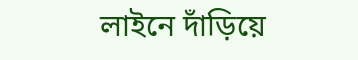লাইনে দাঁড়িয়ে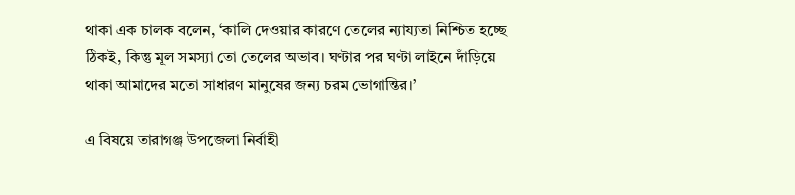থাকা এক চালক বলেন, ‘কালি দেওয়ার কারণে তেলের ন্যায্যতা নিশ্চিত হচ্ছে ঠিকই, কিন্তু মূল সমস্যা তো তেলের অভাব। ঘণ্টার পর ঘণ্টা লাইনে দাঁড়িয়ে থাকা আমাদের মতো সাধারণ মানুষের জন্য চরম ভোগান্তির।’

এ বিষয়ে তারাগঞ্জ উপজেলা নির্বাহী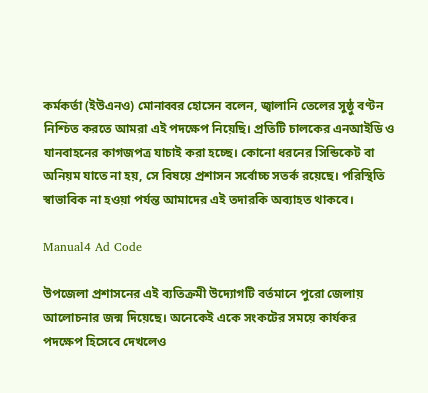কর্মকর্তা (ইউএনও) মোনাব্বর হোসেন বলেন, জ্বালানি তেলের সুষ্ঠু বণ্টন নিশ্চিত করতে আমরা এই পদক্ষেপ নিয়েছি। প্রতিটি চালকের এনআইডি ও যানবাহনের কাগজপত্র যাচাই করা হচ্ছে। কোনো ধরনের সিন্ডিকেট বা অনিয়ম যাতে না হয়, সে বিষয়ে প্রশাসন সর্বোচ্চ সতর্ক রয়েছে। পরিস্থিতি স্বাভাবিক না হওয়া পর্যন্ত আমাদের এই তদারকি অব্যাহত থাকবে।

Manual4 Ad Code

উপজেলা প্রশাসনের এই ব্যতিক্রমী উদ্যোগটি বর্তমানে পুরো জেলায় আলোচনার জন্ম দিয়েছে। অনেকেই একে সংকটের সময়ে কার্যকর পদক্ষেপ হিসেবে দেখলেও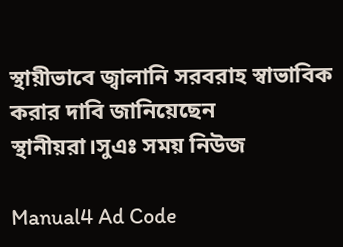স্থায়ীভাবে জ্বালানি সরবরাহ স্বাভাবিক করার দাবি জানিয়েছেন স্থানীয়রা।সুএঃ সময় নিউজ

Manual4 Ad Code